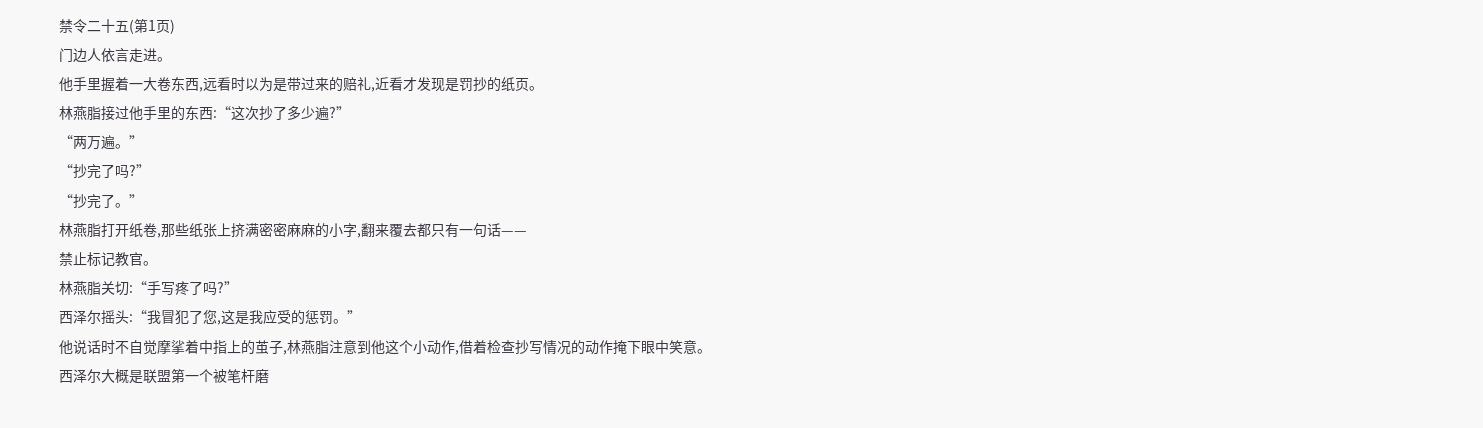禁令二十五(第1页)
门边人依言走进。
他手里握着一大卷东西,远看时以为是带过来的赔礼,近看才发现是罚抄的纸页。
林燕脂接过他手里的东西:“这次抄了多少遍?”
“两万遍。”
“抄完了吗?”
“抄完了。”
林燕脂打开纸卷,那些纸张上挤满密密麻麻的小字,翻来覆去都只有一句话——
禁止标记教官。
林燕脂关切:“手写疼了吗?”
西泽尔摇头:“我冒犯了您,这是我应受的惩罚。”
他说话时不自觉摩挲着中指上的茧子,林燕脂注意到他这个小动作,借着检查抄写情况的动作掩下眼中笑意。
西泽尔大概是联盟第一个被笔杆磨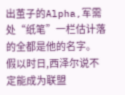出茧子的Alpha,军需处“纸笔”一栏估计落的全都是他的名字。
假以时日,西泽尔说不定能成为联盟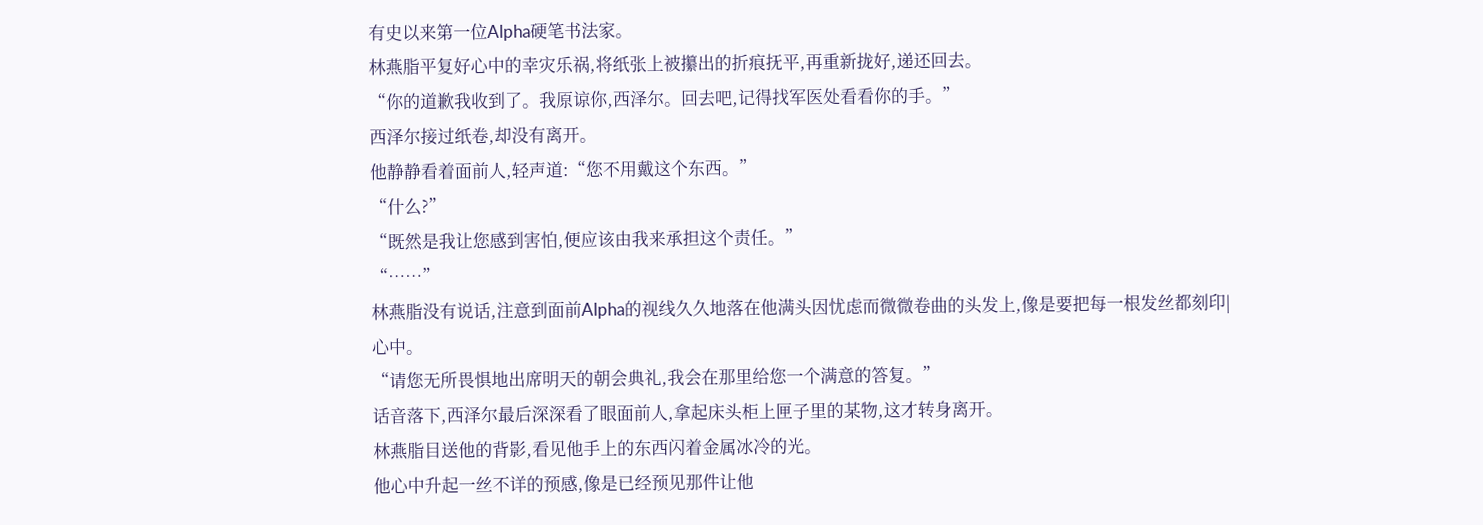有史以来第一位Alpha硬笔书法家。
林燕脂平复好心中的幸灾乐祸,将纸张上被攥出的折痕抚平,再重新拢好,递还回去。
“你的道歉我收到了。我原谅你,西泽尔。回去吧,记得找军医处看看你的手。”
西泽尔接过纸卷,却没有离开。
他静静看着面前人,轻声道:“您不用戴这个东西。”
“什么?”
“既然是我让您感到害怕,便应该由我来承担这个责任。”
“……”
林燕脂没有说话,注意到面前Alpha的视线久久地落在他满头因忧虑而微微卷曲的头发上,像是要把每一根发丝都刻印|心中。
“请您无所畏惧地出席明天的朝会典礼,我会在那里给您一个满意的答复。”
话音落下,西泽尔最后深深看了眼面前人,拿起床头柜上匣子里的某物,这才转身离开。
林燕脂目送他的背影,看见他手上的东西闪着金属冰冷的光。
他心中升起一丝不详的预感,像是已经预见那件让他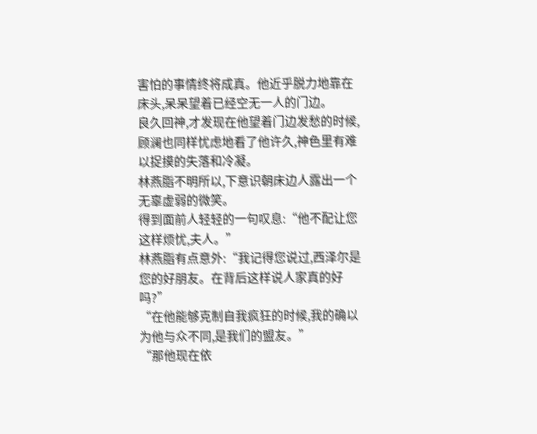害怕的事情终将成真。他近乎脱力地靠在床头,呆呆望着已经空无一人的门边。
良久回神,才发现在他望着门边发愁的时候,顾澜也同样忧虑地看了他许久,神色里有难以捉摸的失落和冷凝。
林燕脂不明所以,下意识朝床边人露出一个无辜虚弱的微笑。
得到面前人轻轻的一句叹息:“他不配让您这样烦忧,夫人。”
林燕脂有点意外:“我记得您说过,西泽尔是您的好朋友。在背后这样说人家真的好吗?”
“在他能够克制自我疯狂的时候,我的确以为他与众不同,是我们的盟友。”
“那他现在依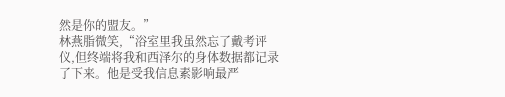然是你的盟友。”
林燕脂微笑,“浴室里我虽然忘了戴考评仪,但终端将我和西泽尔的身体数据都记录了下来。他是受我信息素影响最严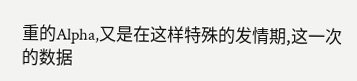重的Alpha,又是在这样特殊的发情期,这一次的数据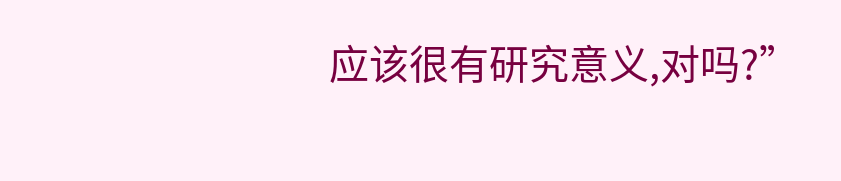应该很有研究意义,对吗?”